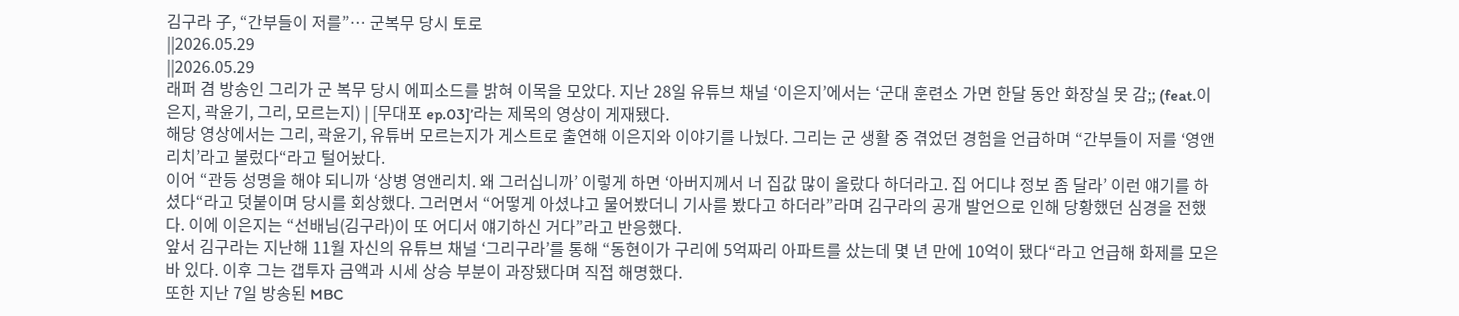김구라 子, “간부들이 저를”… 군복무 당시 토로
||2026.05.29
||2026.05.29
래퍼 겸 방송인 그리가 군 복무 당시 에피소드를 밝혀 이목을 모았다. 지난 28일 유튜브 채널 ‘이은지’에서는 ‘군대 훈련소 가면 한달 동안 화장실 못 감;; (feat.이은지, 곽윤기, 그리, 모르는지) | [무대포 ep.03]’라는 제목의 영상이 게재됐다.
해당 영상에서는 그리, 곽윤기, 유튜버 모르는지가 게스트로 출연해 이은지와 이야기를 나눴다. 그리는 군 생활 중 겪었던 경험을 언급하며 “간부들이 저를 ‘영앤리치’라고 불렀다“라고 털어놨다.
이어 “관등 성명을 해야 되니까 ‘상병 영앤리치. 왜 그러십니까’ 이렇게 하면 ‘아버지께서 너 집값 많이 올랐다 하더라고. 집 어디냐 정보 좀 달라’ 이런 얘기를 하셨다“라고 덧붙이며 당시를 회상했다. 그러면서 “어떻게 아셨냐고 물어봤더니 기사를 봤다고 하더라”라며 김구라의 공개 발언으로 인해 당황했던 심경을 전했다. 이에 이은지는 “선배님(김구라)이 또 어디서 얘기하신 거다”라고 반응했다.
앞서 김구라는 지난해 11월 자신의 유튜브 채널 ‘그리구라’를 통해 “동현이가 구리에 5억짜리 아파트를 샀는데 몇 년 만에 10억이 됐다“라고 언급해 화제를 모은 바 있다. 이후 그는 갭투자 금액과 시세 상승 부분이 과장됐다며 직접 해명했다.
또한 지난 7일 방송된 MBC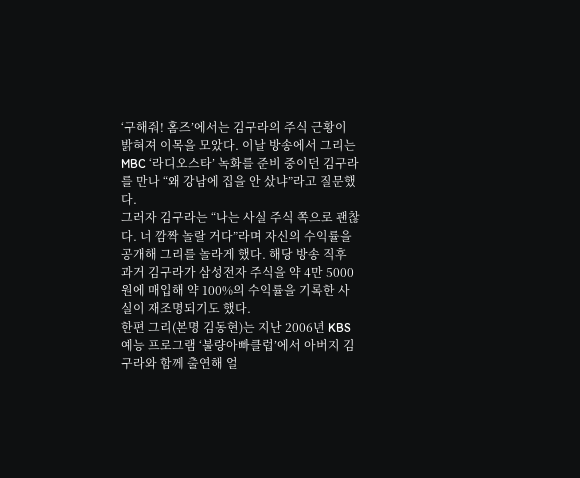‘구해줘! 홈즈’에서는 김구라의 주식 근황이 밝혀져 이목을 모았다. 이날 방송에서 그리는 MBC ‘라디오스타’ 녹화를 준비 중이던 김구라를 만나 “왜 강남에 집을 안 샀냐”라고 질문했다.
그러자 김구라는 “나는 사실 주식 쪽으로 괜찮다. 너 깜짝 놀랄 거다”라며 자신의 수익률을 공개해 그리를 놀라게 했다. 해당 방송 직후 과거 김구라가 삼성전자 주식을 약 4만 5000원에 매입해 약 100%의 수익률을 기록한 사실이 재조명되기도 했다.
한편 그리(본명 김동현)는 지난 2006년 KBS 예능 프로그램 ‘불량아빠클럽’에서 아버지 김구라와 함께 출연해 얼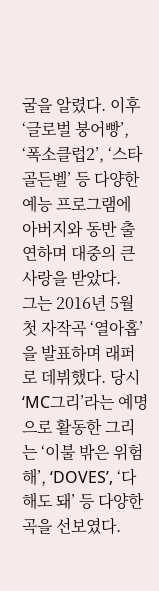굴을 알렸다. 이후 ‘글로벌 붕어빵’, ‘폭소클럽2’, ‘스타 골든벨’ 등 다양한 예능 프로그램에 아버지와 동반 출연하며 대중의 큰 사랑을 받았다.
그는 2016년 5월 첫 자작곡 ‘열아홉’을 발표하며 래퍼로 데뷔했다. 당시 ‘MC그리’라는 예명으로 활동한 그리는 ‘이불 밖은 위험해’, ‘DOVES’, ‘다 해도 돼’ 등 다양한 곡을 선보였다.